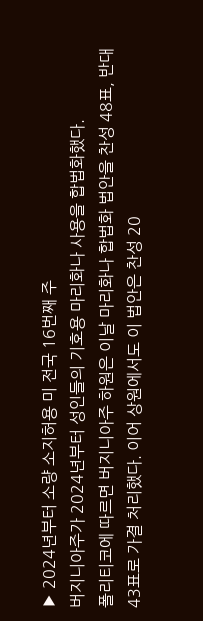▶ 2024년부터 소량 소지허용 미 전국 16번째 주
버지니아주가 2024년부터 성인들의 기호용 마리화나 사용을 합법화했다.
폴리티코에 따르면 버지니아주 하원은 이날 마리화나 합법화 법안을 찬성 48표, 반대 43표로 가결 처리했다. 이어 상원에서도 이 법안은 찬성 20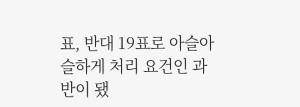표, 반대 19표로 아슬아슬하게 처리 요건인 과반이 됐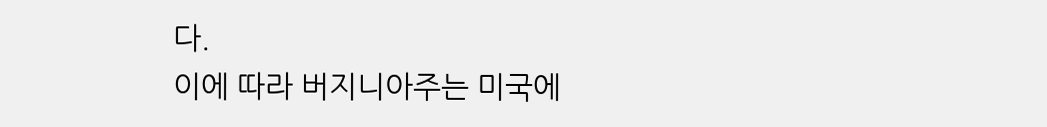다.
이에 따라 버지니아주는 미국에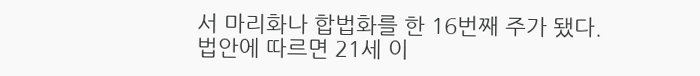서 마리화나 합법화를 한 16번째 주가 됐다.
법안에 따르면 21세 이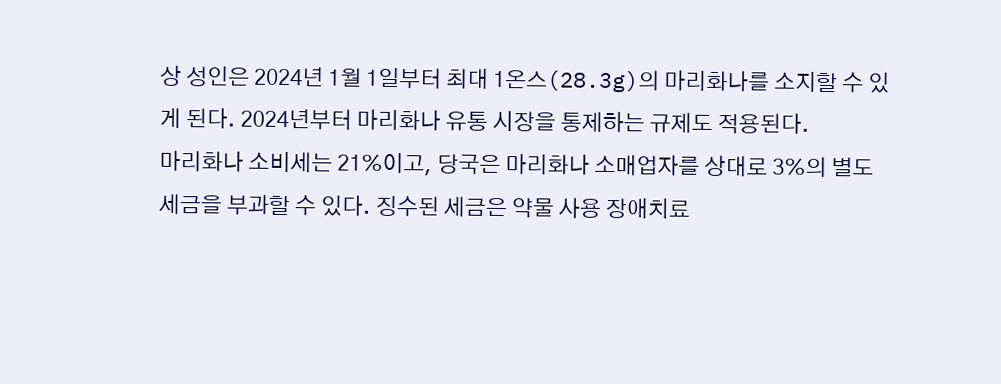상 성인은 2024년 1월 1일부터 최대 1온스(28.3g)의 마리화나를 소지할 수 있게 된다. 2024년부터 마리화나 유통 시장을 통제하는 규제도 적용된다.
마리화나 소비세는 21%이고, 당국은 마리화나 소매업자를 상대로 3%의 별도 세금을 부과할 수 있다. 징수된 세금은 약물 사용 장애치료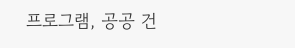프로그램, 공공 건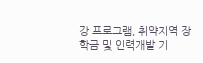강 프로그램, 취약지역 장학금 및 인력개발 기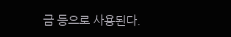금 등으로 사용된다.